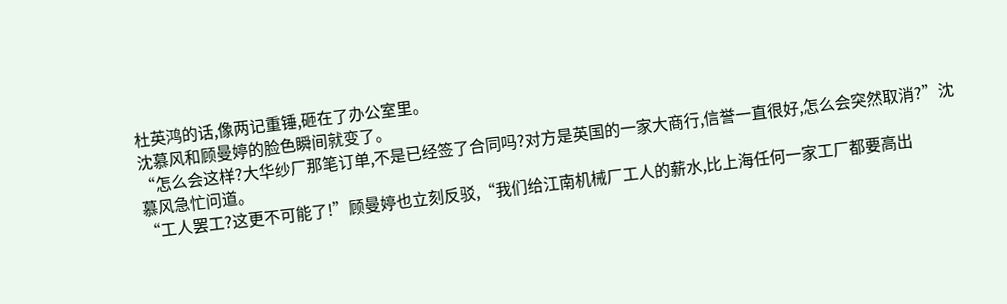杜英鸿的话,像两记重锤,砸在了办公室里。
沈慕风和顾曼婷的脸色瞬间就变了。
“怎么会这样?大华纱厂那笔订单,不是已经签了合同吗?对方是英国的一家大商行,信誉一直很好,怎么会突然取消?”沈慕风急忙问道。
“工人罢工?这更不可能了!”顾曼婷也立刻反驳,“我们给江南机械厂工人的薪水,比上海任何一家工厂都要高出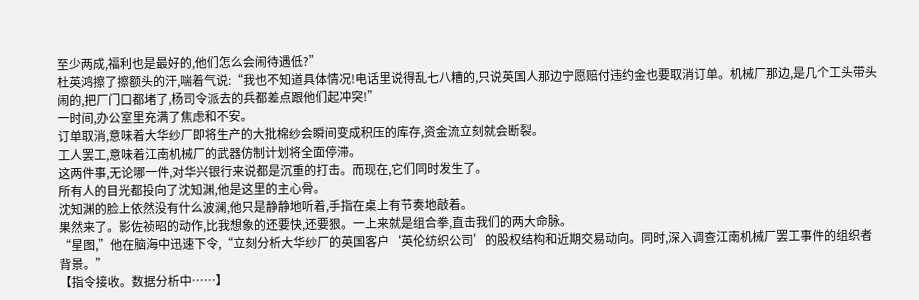至少两成,福利也是最好的,他们怎么会闹待遇低?”
杜英鸿擦了擦额头的汗,喘着气说:“我也不知道具体情况!电话里说得乱七八糟的,只说英国人那边宁愿赔付违约金也要取消订单。机械厂那边,是几个工头带头闹的,把厂门口都堵了,杨司令派去的兵都差点跟他们起冲突!”
一时间,办公室里充满了焦虑和不安。
订单取消,意味着大华纱厂即将生产的大批棉纱会瞬间变成积压的库存,资金流立刻就会断裂。
工人罢工,意味着江南机械厂的武器仿制计划将全面停滞。
这两件事,无论哪一件,对华兴银行来说都是沉重的打击。而现在,它们同时发生了。
所有人的目光都投向了沈知渊,他是这里的主心骨。
沈知渊的脸上依然没有什么波澜,他只是静静地听着,手指在桌上有节奏地敲着。
果然来了。影佐祯昭的动作,比我想象的还要快,还要狠。一上来就是组合拳,直击我们的两大命脉。
“星图,”他在脑海中迅速下令,“立刻分析大华纱厂的英国客户‘英伦纺织公司’的股权结构和近期交易动向。同时,深入调查江南机械厂罢工事件的组织者背景。”
【指令接收。数据分析中……】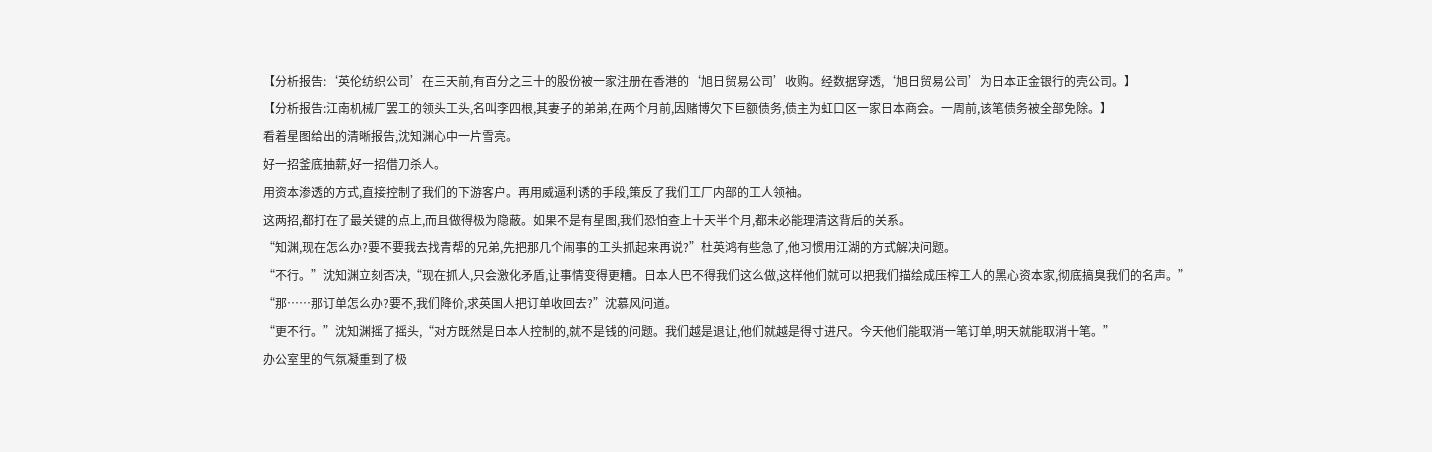【分析报告:‘英伦纺织公司’在三天前,有百分之三十的股份被一家注册在香港的‘旭日贸易公司’收购。经数据穿透,‘旭日贸易公司’为日本正金银行的壳公司。】
【分析报告:江南机械厂罢工的领头工头,名叫李四根,其妻子的弟弟,在两个月前,因赌博欠下巨额债务,债主为虹口区一家日本商会。一周前,该笔债务被全部免除。】
看着星图给出的清晰报告,沈知渊心中一片雪亮。
好一招釜底抽薪,好一招借刀杀人。
用资本渗透的方式,直接控制了我们的下游客户。再用威逼利诱的手段,策反了我们工厂内部的工人领袖。
这两招,都打在了最关键的点上,而且做得极为隐蔽。如果不是有星图,我们恐怕查上十天半个月,都未必能理清这背后的关系。
“知渊,现在怎么办?要不要我去找青帮的兄弟,先把那几个闹事的工头抓起来再说?”杜英鸿有些急了,他习惯用江湖的方式解决问题。
“不行。”沈知渊立刻否决,“现在抓人,只会激化矛盾,让事情变得更糟。日本人巴不得我们这么做,这样他们就可以把我们描绘成压榨工人的黑心资本家,彻底搞臭我们的名声。”
“那……那订单怎么办?要不,我们降价,求英国人把订单收回去?”沈慕风问道。
“更不行。”沈知渊摇了摇头,“对方既然是日本人控制的,就不是钱的问题。我们越是退让,他们就越是得寸进尺。今天他们能取消一笔订单,明天就能取消十笔。”
办公室里的气氛凝重到了极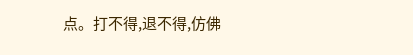点。打不得,退不得,仿佛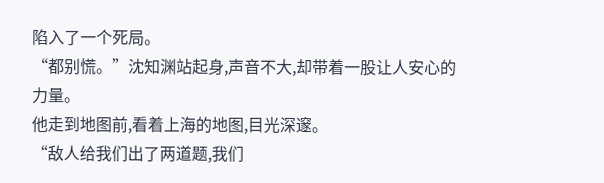陷入了一个死局。
“都别慌。”沈知渊站起身,声音不大,却带着一股让人安心的力量。
他走到地图前,看着上海的地图,目光深邃。
“敌人给我们出了两道题,我们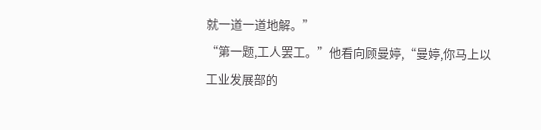就一道一道地解。”
“第一题,工人罢工。”他看向顾曼婷,“曼婷,你马上以工业发展部的